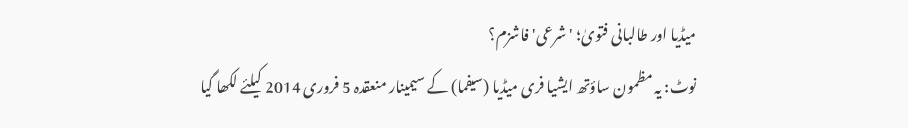میڈیا اور طالبانی فتویٰ؛ 'شرعی' فاشزم؟
نوٹ: یہ مظمون ساؤتھ ایشیا فری میڈیا (سیفما) کے سیمینار منعقدہ 5 فروری 2014 کیلئے لکھا گیا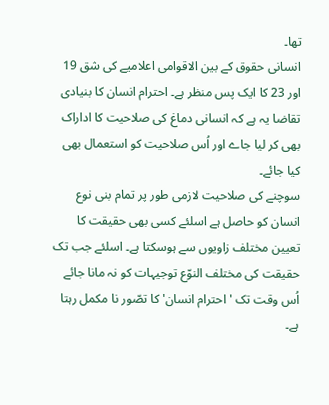تھا۔
انسانی حقوق کے بین الاقوامی اعلامیے کی شق 19 اور 23 کا ایک پس منظر ہے۔ احترام انسان کا بنیادی تقاضا یہ ہے کہ انسانی دماغ کی صلاحیت کا اداراک بھی کر لیا جاے اور اُس صلاحیت کو استعمال بھی کیا جائے۔
سوچنے کی صلاحیت لازمی طور پر تمام بنی نوع انسان کو حاصل ہے اسلئے کسی بھی حقیقت کا تعیین مختلف زاویوں سے ہوسکتا ہے۔ اسلئے جب تک حقیقت کی مختلف النوّع توجیہات کو نہ مانا جائے اُس وقت تک 'احترام انسان' کا تصّور نا مکمل رہتا ہے۔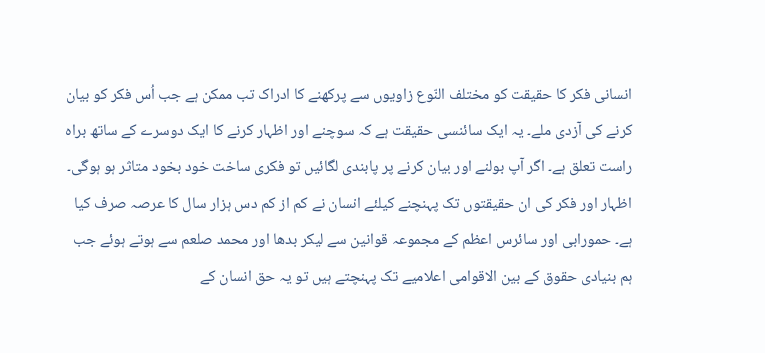انسانی فکر کا حقیقت کو مختلف النّوع زاویوں سے پرکھنے کا ادراک تب ممکن ہے جب اُس فکر کو بیان کرنے کی آزدی ملے۔ یہ ایک سائنسی حقیقت ہے کہ سوچنے اور اظہار کرنے کا ایک دوسرے کے ساتھ براہ راست تعلق ہے۔ اگر آپ بولنے اور بیان کرنے پر پابندی لگائیں تو فکری ساخت خود بخود متاثر ہو ہوگی۔
اظہار اور فکر کی ان حقیقتوں تک پہنچنے کیلئے انسان نے کم از کم دس ہزار سال کا عرصہ صرف کیا ہے۔ حمورابی اور سائرس اعظم کے مجموعہ قوانین سے لیکر بدھا اور محمد صلعم سے ہوتے ہوئے جب ہم بنیادی حقوق کے بین الاقوامی اعلامیے تک پہنچتے ہیں تو یہ حق انسان کے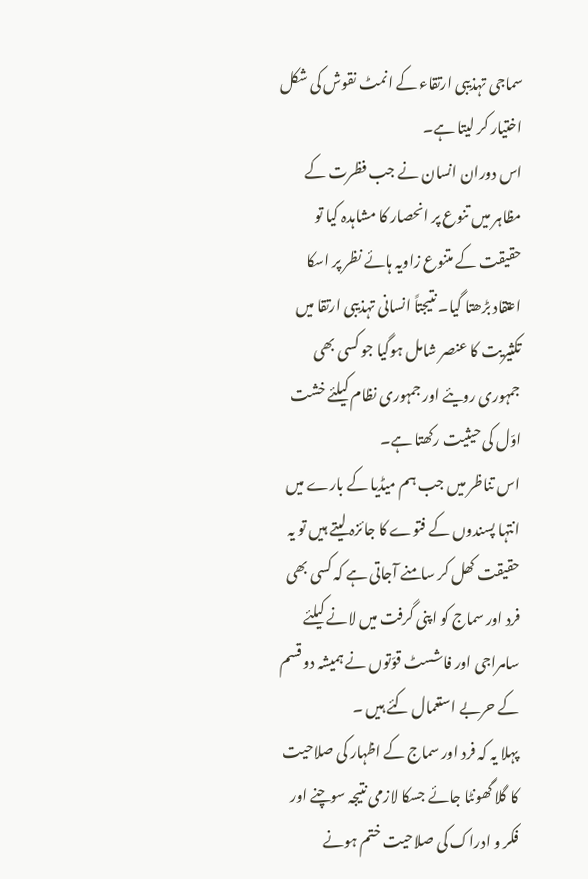سماجی تہذیبی ارتقاء کے انمٹ نقوش کی شکل اختیار کر لیتا ہے۔
اس دوران انسان نے جب فظرت کے مظاہر میں تنوع پر انحصار کا مشاہدہ کیا تو حقیقت کے متنوع زاویہ ہائے نظر پر اسکا اعتقاد بڑھتا گیا۔ نتیجتاً انسانی تہذیبی ارتقا میں تکثیریت کا عنصر شامل ہوگیا جو کسی بھی جمہوری رویئے اور جمہوری نظام کیلئے خشت اوّل کی حیثیت رکھتا ہے۔
اس تناظر میں جب ہم میڈیا کے بارے میں انتہا پسندوں کے فتوے کا جائزہ لیتے ہیں تو یہ حقیقت کھل کر سامنے آجاتی ہے کہ کسی بھی فرد اور سماج کو اپنی گرفت میں لانے کیلئے سامراجی اور فاشسٹ قوّتوں نے ہمیشہ دو قسم کے حربے استعمال کئے ہیں ۔
پہلا یہ کہ فرد اور سماج کے اظہار کی صلاحیت کا گلا گھونٹا جائے جسکا لازمی نتیجہ سوچنے اور فکر و ادراک کی صلاحیت ختم ہونے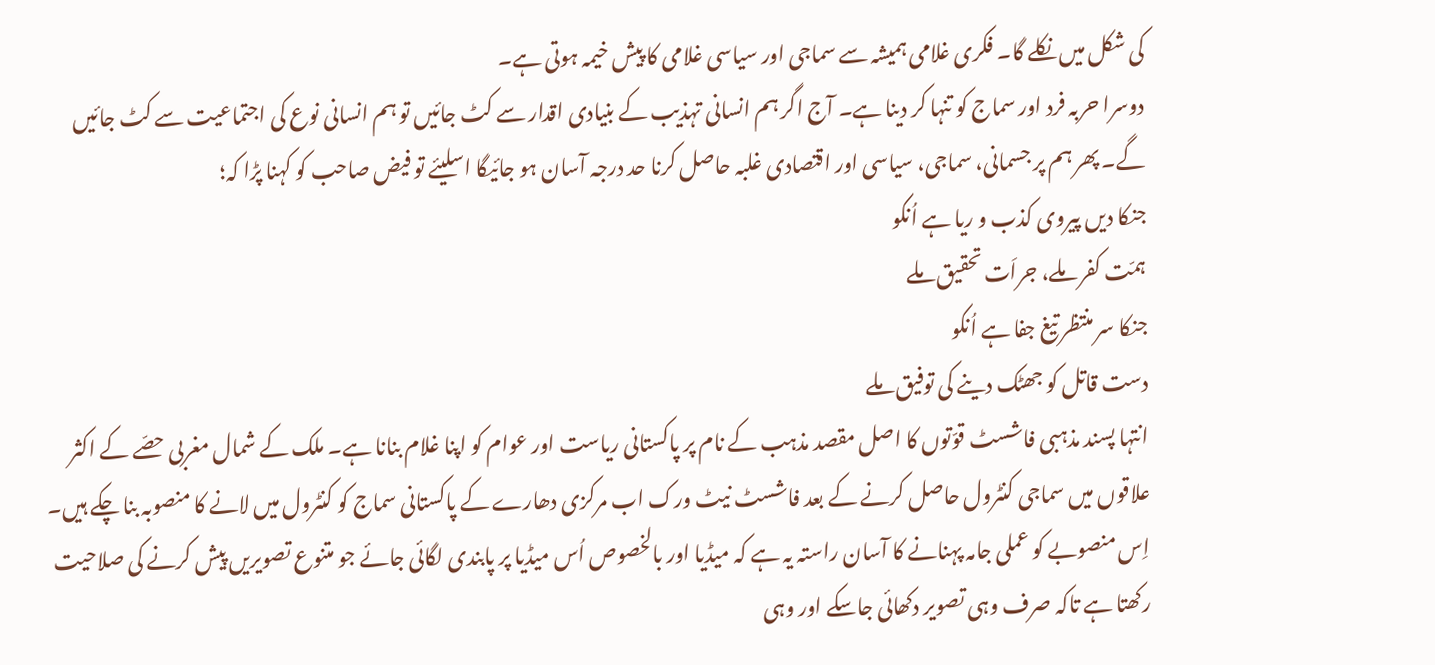کی شکل میں نکلے گا۔ فکری غلامی ہمیشہ سے سماجی اور سیاسی غلامی کا پیش خیمہ ہوتی ہے۔
دوسرا حربہ فرد اور سماج کو تنہا کر دینا ہے۔ آج اگر ہم انسانی تہذیب کے بنیادی اقدار سے کٹ جائیں تو ہم انسانی نوع کی اجتماعیت سے کٹ جائیں گے۔ پھر ہم پر جسمانی، سماجی، سیاسی اور اقتصادی غلبہ حاصل کرنا حد درجہ آسان ہو جائیگا اسلیئے تو فیض صاحب کو کہنا پڑا کہ؛
جنکا دیں پیروی کذب و ریا ہے اُنکو
ہمّت کفر ملے، جراَت تحقیق ملے
جنکا سر منتظر تیغ جفا ہے اُنکو
دست قاتل کو جھٹک دینے کی توفیق ملے
انتہا پسند مذہبی فاشسٹ قوّتوں کا اصل مقصد مذہب کے نام پر پاکستانی ریاست اور عوام کو اپنا غلام بنانا ہے۔ ملک کے شمال مغربی حصّے کے اکثر علاقوں میں سماجی کنٹرول حاصل کرنے کے بعد فاشسٹ نیٹ ورک اب مرکزی دھارے کے پاکستانی سماج کو کنٹرول میں لانے کا منصوبہ بنا چکے ہیں۔
اِس منصوبے کو عملی جامہ پہنانے کا آسان راستہ یہ ہے کہ میڈیا اور بالخصوص اُس میڈیا پر پابندی لگائی جائے جو متنوع تصویریں پیش کرنے کی صلاحیت رکھتا ہے تاکہ صرف وہی تصویر دکھائی جاسکے اور وہی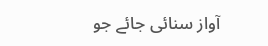آواز سنائی جائے جو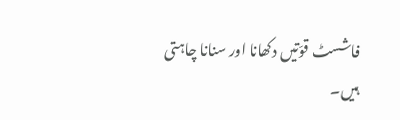فاشسٹ قوّتیں دکھانا اور سنانا چاہتی ہیں۔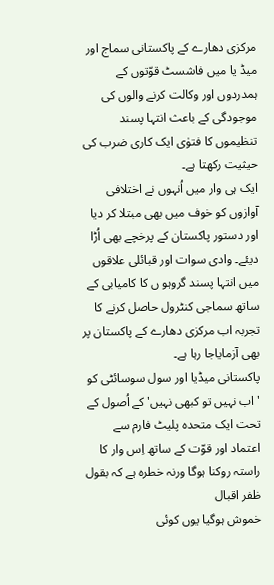مرکزی دھارے کے پاکستانی سماج اور میڈ یا میں فاشسٹ قوّتوں کے ہمدردوں اور وکالت کرنے والوں کی موجودگی کے باعث انتہا پسند تنظیموں کا فتوٰی ایک کاری ضرب کی حیثیت رکھتا ہے۔
ایک ہی وار میں اُنہوں نے اختلافی آوازوں کو خوف میں بھی مبتلا کر دیا اور دستور پاکستان کے پرخچے بھی اُڑا دیئے۔ وادی سوات اور قبائلی علاقوں میں انتہا پسند گروہو ں کا کامیابی کے ساتھ سماجی کنٹرول حاصل کرنے کا تجربہ اب مرکزی دھارے کے پاکستان پر بھی آزمایاجا رہا ہے۔
پاکستانی میڈیا اور سول سوسائٹی کو 'اب نہیں تو کبھی نہیں' کے اُصول کے تحت ایک متحدہ پلیٹ فارم سے اعتماد اور قوّت کے ساتھ اِس وار کا راستہ روکنا ہوگا ورنہ خطرہ ہے کہ بقول ظفر اقبال
خموش ہوگیا یوں کوئی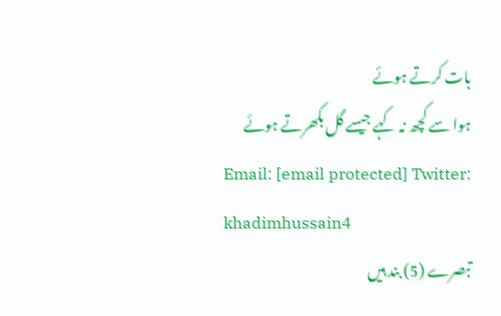بات کرتے ہوئے
ہوا سے کچھ نہ کہے جیسے گل بکھرتے ہوئے
Email: [email protected] Twitter: khadimhussain4
تبصرے (5) بند ہیں